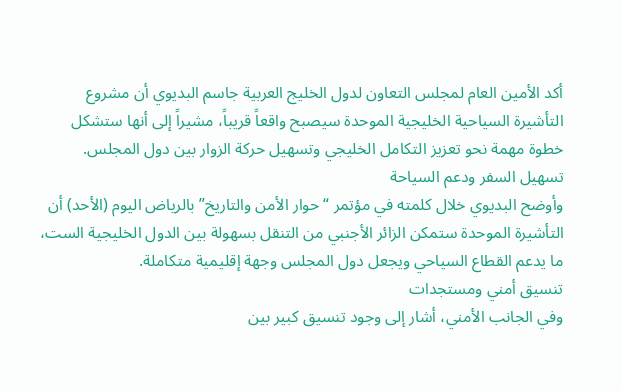أكد الأمين العام لمجلس التعاون لدول الخليج العربية جاسم البديوي أن مشروع التأشيرة السياحية الخليجية الموحدة سيصبح واقعاً قريباً، مشيراً إلى أنها ستشكل خطوة مهمة نحو تعزيز التكامل الخليجي وتسهيل حركة الزوار بين دول المجلس.
تسهيل السفر ودعم السياحة
وأوضح البديوي خلال كلمته في مؤتمر “حوار الأمن والتاريخ” بالرياض اليوم (الأحد) أن التأشيرة الموحدة ستمكن الزائر الأجنبي من التنقل بسهولة بين الدول الخليجية الست، ما يدعم القطاع السياحي ويجعل دول المجلس وجهة إقليمية متكاملة.
تنسيق أمني ومستجدات
وفي الجانب الأمني، أشار إلى وجود تنسيق كبير بين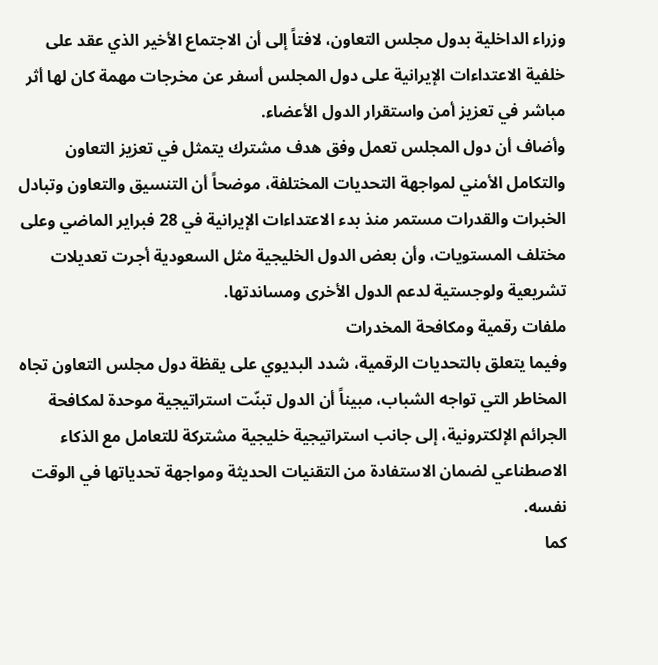وزراء الداخلية بدول مجلس التعاون، لافتاً إلى أن الاجتماع الأخير الذي عقد على خلفية الاعتداءات الإيرانية على دول المجلس أسفر عن مخرجات مهمة كان لها أثر مباشر في تعزيز أمن واستقرار الدول الأعضاء.
وأضاف أن دول المجلس تعمل وفق هدف مشترك يتمثل في تعزيز التعاون والتكامل الأمني لمواجهة التحديات المختلفة، موضحاً أن التنسيق والتعاون وتبادل الخبرات والقدرات مستمر منذ بدء الاعتداءات الإيرانية في 28 فبراير الماضي وعلى مختلف المستويات، وأن بعض الدول الخليجية مثل السعودية أجرت تعديلات تشريعية ولوجستية لدعم الدول الأخرى ومساندتها.
ملفات رقمية ومكافحة المخدرات
وفيما يتعلق بالتحديات الرقمية، شدد البديوي على يقظة دول مجلس التعاون تجاه المخاطر التي تواجه الشباب، مبيناً أن الدول تبنّت استراتيجية موحدة لمكافحة الجرائم الإلكترونية، إلى جانب استراتيجية خليجية مشتركة للتعامل مع الذكاء الاصطناعي لضمان الاستفادة من التقنيات الحديثة ومواجهة تحدياتها في الوقت نفسه.
كما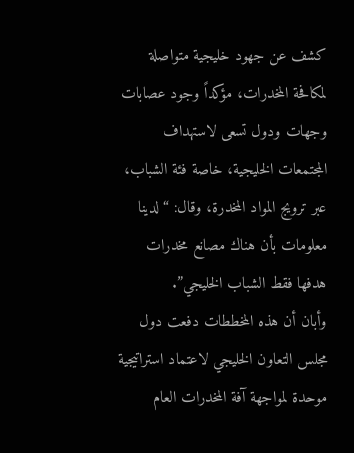كشف عن جهود خليجية متواصلة لمكافحة المخدرات، مؤكداً وجود عصابات وجهات ودول تسعى لاستهداف المجتمعات الخليجية، خاصة فئة الشباب، عبر ترويج المواد المخدرة، وقال: “لدينا معلومات بأن هناك مصانع مخدرات هدفها فقط الشباب الخليجي”.
وأبان أن هذه المخططات دفعت دول مجلس التعاون الخليجي لاعتماد استراتيجية موحدة لمواجهة آفة المخدرات العام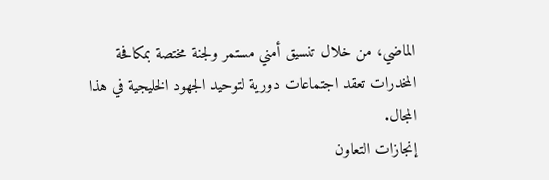الماضي، من خلال تنسيق أمني مستمر ولجنة مختصة بمكافحة المخدرات تعقد اجتماعات دورية لتوحيد الجهود الخليجية في هذا المجال.
إنجازات التعاون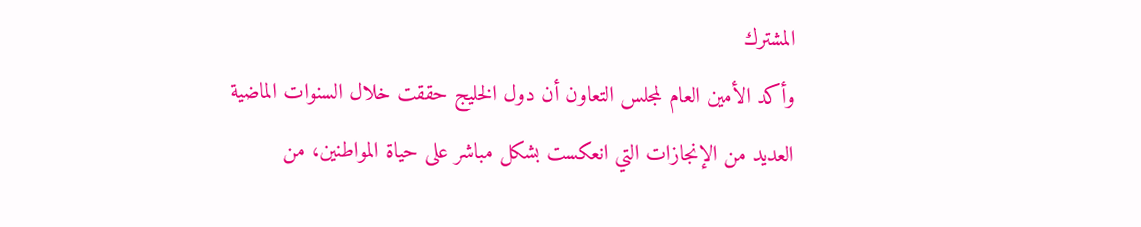المشترك
وأكد الأمين العام لمجلس التعاون أن دول الخليج حققت خلال السنوات الماضية العديد من الإنجازات التي انعكست بشكل مباشر على حياة المواطنين، من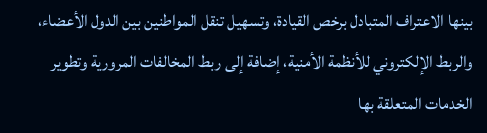بينها الاعتراف المتبادل برخص القيادة، وتسهيل تنقل المواطنين بين الدول الأعضاء، والربط الإلكتروني للأنظمة الأمنية، إضافة إلى ربط المخالفات المرورية وتطوير الخدمات المتعلقة بها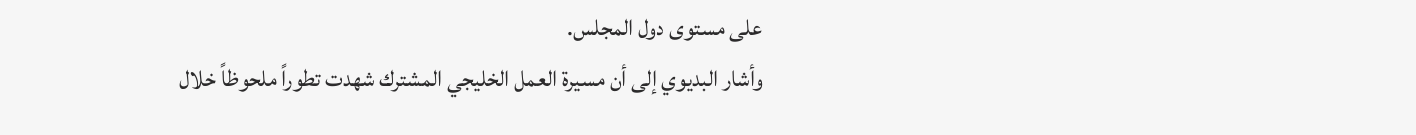على مستوى دول المجلس.
وأشار البديوي إلى أن مسيرة العمل الخليجي المشترك شهدت تطوراً ملحوظاً خلال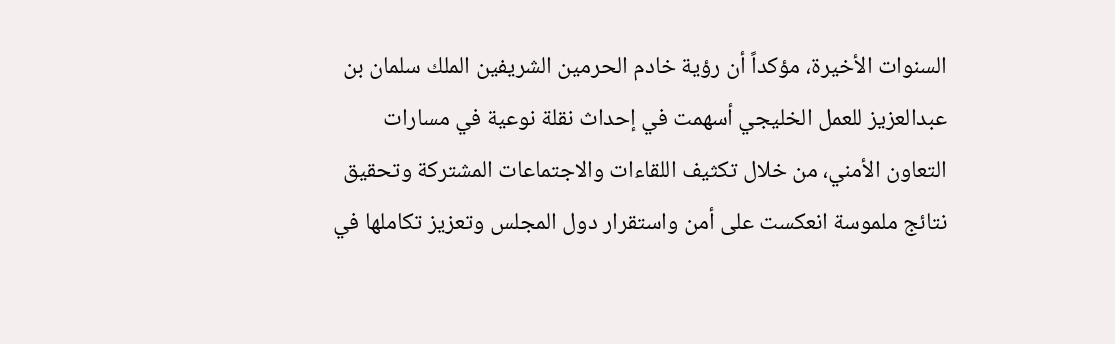السنوات الأخيرة، مؤكداً أن رؤية خادم الحرمين الشريفين الملك سلمان بن عبدالعزيز للعمل الخليجي أسهمت في إحداث نقلة نوعية في مسارات التعاون الأمني، من خلال تكثيف اللقاءات والاجتماعات المشتركة وتحقيق نتائج ملموسة انعكست على أمن واستقرار دول المجلس وتعزيز تكاملها في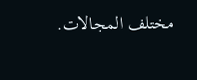مختلف المجالات.